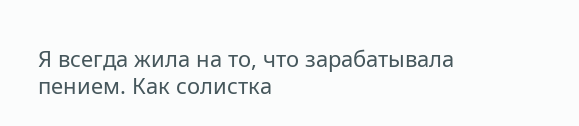Я всегда жила на то, что зарабатывала пением. Как солистка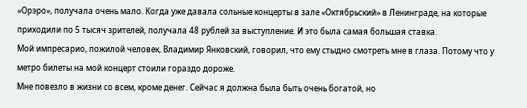«Орэро», получала очень мало. Когда уже давала сольные концерты в зале «Октябрьский» в Ленинграде, на которые приходили по 5 тысяч зрителей, получала 48 рублей за выступление. И это была самая большая ставка.
Мой импресарио, пожилой человек, Владимир Янковский, говорил, что ему стыдно смотреть мне в глаза. Потому что у метро билеты на мой концерт стоили гораздо дороже.
Мне повезло в жизни со всем, кроме денег. Сейчас я должна была быть очень богатой, но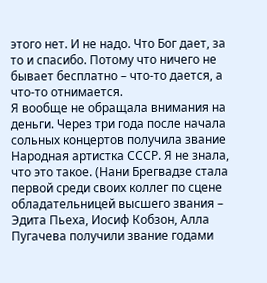этого нет. И не надо. Что Бог дает, за то и спасибо. Потому что ничего не бывает бесплатно – что-то дается, а что-то отнимается.
Я вообще не обращала внимания на деньги. Через три года после начала сольных концертов получила звание Народная артистка СССР. Я не знала, что это такое. (Нани Брегвадзе стала первой среди своих коллег по сцене обладательницей высшего звания – Эдита Пьеха, Иосиф Кобзон, Алла Пугачева получили звание годами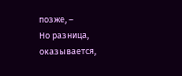позже, –
Но разница, оказывается,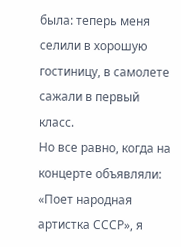была: теперь меня селили в хорошую гостиницу, в самолете сажали в первый класс.
Но все равно, когда на концерте объявляли: «Поет народная артистка СССР», я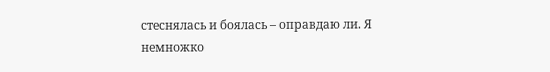стеснялась и боялась – оправдаю ли. Я немножко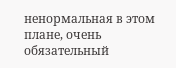ненормальная в этом плане, очень обязательный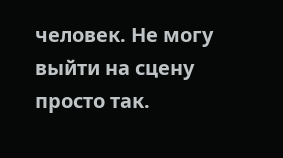человек. Не могу выйти на сцену просто так.